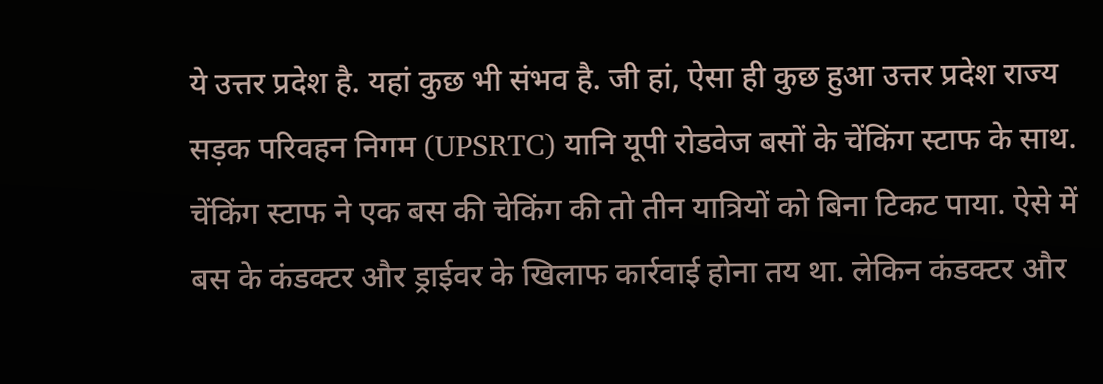ये उत्तर प्रदेश है. यहां कुछ भी संभव है. जी हां, ऐसा ही कुछ हुआ उत्तर प्रदेश राज्य सड़क परिवहन निगम (UPSRTC) यानि यूपी रोडवेज बसों के चेंकिंग स्टाफ के साथ. चेंकिंग स्टाफ ने एक बस की चेकिंग की तो तीन यात्रियों को बिना टिकट पाया. ऐसे में बस के कंडक्टर और ड्राईवर के खिलाफ कार्रवाई होना तय था. लेकिन कंडक्टर और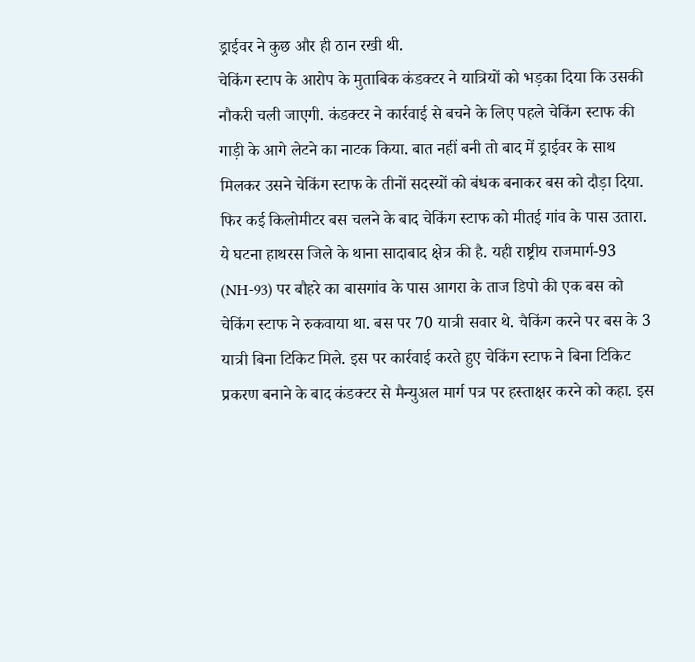ड्राईवर ने कुछ और ही ठान रखी थी.
चेकिंग स्टाप के आरोप के मुताबिक कंडक्टर ने यात्रियों को भड़का दिया कि उसकी नौकरी चली जाएगी. कंडक्टर ने कार्रवाई से बचने के लिए पहले चेकिंग स्टाफ की गाड़ी के आगे लेटने का नाटक किया. बात नहीं बनी तो बाद में ड्राईवर के साथ मिलकर उसने चेकिंग स्टाफ के तीनों सदस्यों को बंधक बनाकर बस को दौड़ा दिया. फिर कई किलोमीटर बस चलने के बाद चेकिंग स्टाफ को मीतई गांव के पास उतारा.
ये घटना हाथरस जिले के थाना सादाबाद क्षेत्र की है. यही राष्ट्रीय राजमार्ग-93 (NH-93) पर बौहरे का बासगांव के पास आगरा के ताज डिपो की एक बस को चेकिंग स्टाफ ने रुकवाया था. बस पर 70 यात्री सवार थे. चैकिंग करने पर बस के 3 यात्री बिना टिकिट मिले. इस पर कार्रवाई करते हुए चेकिंग स्टाफ ने बिना टिकिट प्रकरण बनाने के बाद कंडक्टर से मैन्युअल मार्ग पत्र पर हस्ताक्षर करने को कहा. इस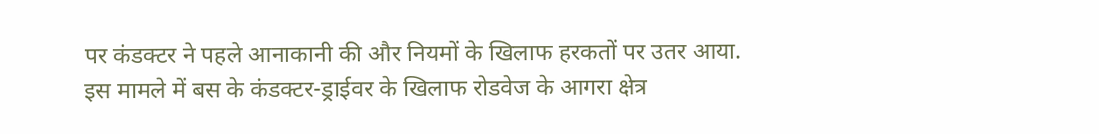पर कंडक्टर ने पहले आनाकानी की और नियमों के खिलाफ हरकतों पर उतर आया.
इस मामले में बस के कंडक्टर-ड्राईवर के खिलाफ रोडवेज के आगरा क्षेत्र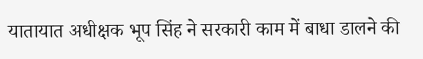यातायात अधीक्षक भूप सिंह ने सरकारी काम में बाधा डालने की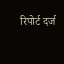रिपोर्ट दर्ज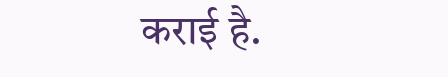कराई है.